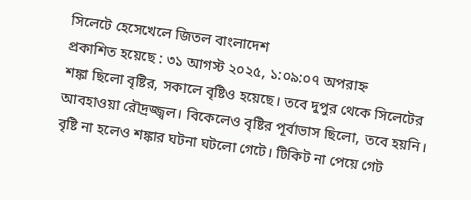সিলেটে হেসেখেলে জিতল বাংলাদেশ
প্রকাশিত হয়েছে : ৩১ আগস্ট ২০২৫, ১:০৯:০৭ অপরাহ্ন
শঙ্কা ছিলো বৃষ্টির, সকালে বৃষ্টিও হয়েছে। তবে দুপুর থেকে সিলেটের আবহাওয়া রৌদ্রজ্জ্বল। বিকেলেও বৃষ্টির পূর্বাভাস ছিলো, তবে হয়নি। বৃষ্টি না হলেও শঙ্কার ঘটনা ঘটলো গেটে। টিকিট না পেয়ে গেট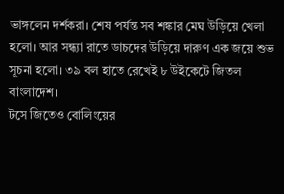ভাঙ্গলেন দর্শকরা। শেষ পর্যন্ত সব শঙ্কার মেঘ উড়িয়ে খেলা হলো। আর সন্ধ্যা রাতে ডাচদের উড়িয়ে দারুণ এক জয়ে শুভ সূচনা হলো। ৩৯ বল হাতে রেখেই ৮ উইকেটে জিতল বাংলাদেশ।
টসে জিতেও বোলিংয়ের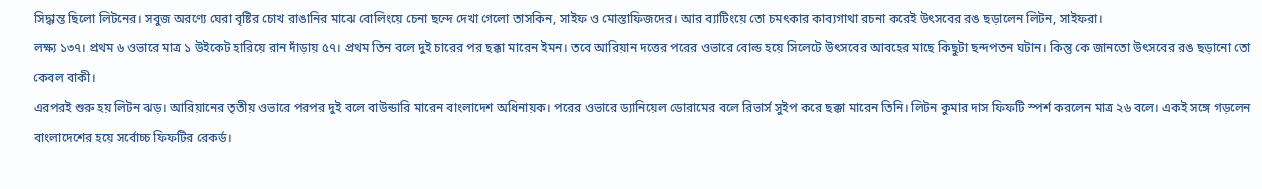সিদ্ধান্ত ছিলো লিটনের। সবুজ অরণ্যে ঘেরা বৃষ্টির চোখ রাঙানির মাঝে বোলিংয়ে চেনা ছন্দে দেখা গেলো তাসকিন, সাইফ ও মোস্তাফিজদের। আর ব্যাটিংয়ে তো চমৎকার কাব্যগাথা রচনা করেই উৎসবের রঙ ছড়ালেন লিটন, সাইফরা।
লক্ষ্য ১৩৭। প্রথম ৬ ওভারে মাত্র ১ উইকেট হারিয়ে রান দাঁড়ায় ৫৭। প্রথম তিন বলে দুই চারের পর ছক্কা মারেন ইমন। তবে আরিয়ান দত্তের পরের ওভারে বোল্ড হয়ে সিলেটে উৎসবের আবহের মাছে কিছুটা ছন্দপতন ঘটান। কিন্তু কে জানতো উৎসবের রঙ ছড়ানো তো কেবল বাকী।
এরপরই শুরু হয় লিটন ঝড়। আরিয়ানের তৃতীয় ওভারে পরপর দুই বলে বাউন্ডারি মারেন বাংলাদেশ অধিনায়ক। পরের ওভারে ড্যানিয়েল ডোরামের বলে রিভার্স সুইপ করে ছক্কা মারেন তিনি। লিটন কুমার দাস ফিফটি স্পর্শ করলেন মাত্র ২৬ বলে। একই সঙ্গে গড়লেন বাংলাদেশের হয়ে সর্বোচ্চ ফিফটির রেকর্ড।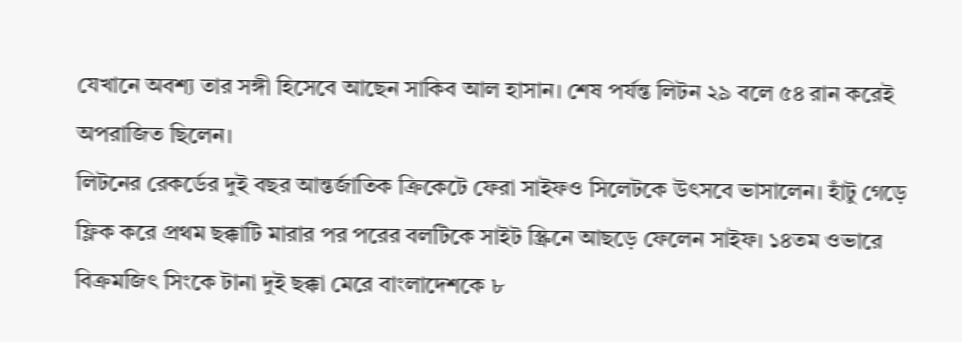যেখানে অবশ্য তার সঙ্গী হিসেবে আছেন সাকিব আল হাসান। শেষ পর্যন্ত লিটন ২৯ বলে ৫৪ রান করেই অপরাজিত ছিলেন।
লিটনের রেকর্ডের দুই বছর আন্তর্জাতিক ক্রিকেটে ফেরা সাইফও সিলেটকে উৎসবে ভাসালেন। হাঁটু গেড়ে ফ্লিক করে প্রথম ছক্কাটি মারার পর পরের বলটিকে সাইট স্ক্রিনে আছড়ে ফেলেন সাইফ। ১৪তম ওভারে বিক্রমজিৎ সিংকে টানা দুই ছক্কা মেরে বাংলাদেশকে ৮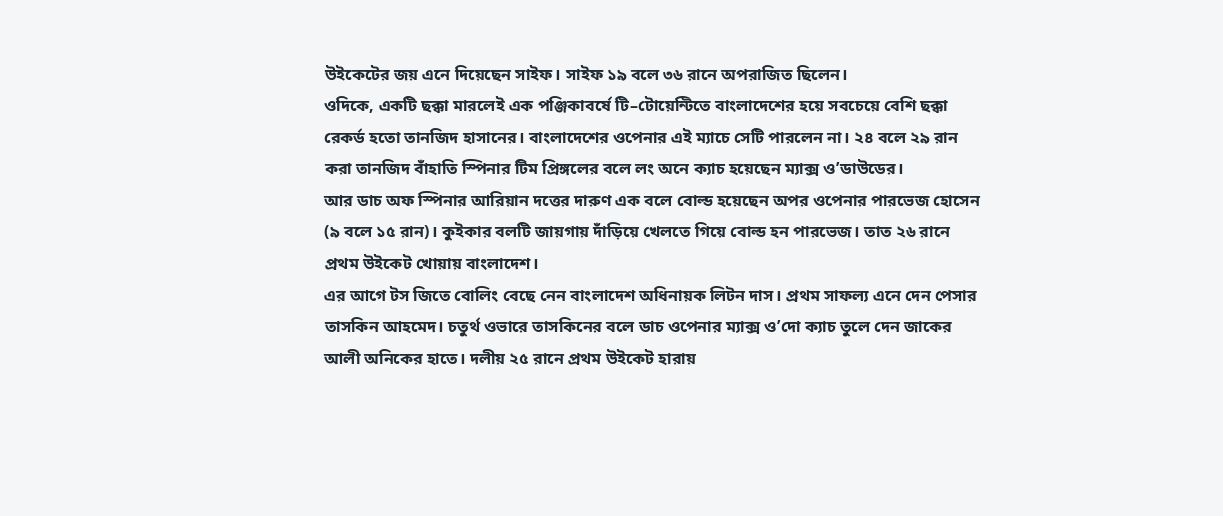উইকেটের জয় এনে দিয়েছেন সাইফ। সাইফ ১৯ বলে ৩৬ রানে অপরাজিত ছিলেন।
ওদিকে, একটি ছক্কা মারলেই এক পঞ্জিকাবর্ষে টি–টোয়েন্টিতে বাংলাদেশের হয়ে সবচেয়ে বেশি ছক্কা রেকর্ড হতো তানজিদ হাসানের। বাংলাদেশের ওপেনার এই ম্যাচে সেটি পারলেন না। ২৪ বলে ২৯ রান করা তানজিদ বাঁহাতি স্পিনার টিম প্রিঙ্গলের বলে লং অনে ক্যাচ হয়েছেন ম্যাক্স ও’ডাউডের।
আর ডাচ অফ স্পিনার আরিয়ান দত্তের দারুণ এক বলে বোল্ড হয়েছেন অপর ওপেনার পারভেজ হোসেন (৯ বলে ১৫ রান)। কুইকার বলটি জায়গায় দাঁড়িয়ে খেলতে গিয়ে বোল্ড হন পারভেজ। তাত ২৬ রানে প্রথম উইকেট খোয়ায় বাংলাদেশ।
এর আগে টস জিতে বোলিং বেছে নেন বাংলাদেশ অধিনায়ক লিটন দাস। প্রথম সাফল্য এনে দেন পেসার তাসকিন আহমেদ। চতুর্থ ওভারে তাসকিনের বলে ডাচ ওপেনার ম্যাক্স ও’দো ক্যাচ তুলে দেন জাকের আলী অনিকের হাতে। দলীয় ২৫ রানে প্রথম উইকেট হারায়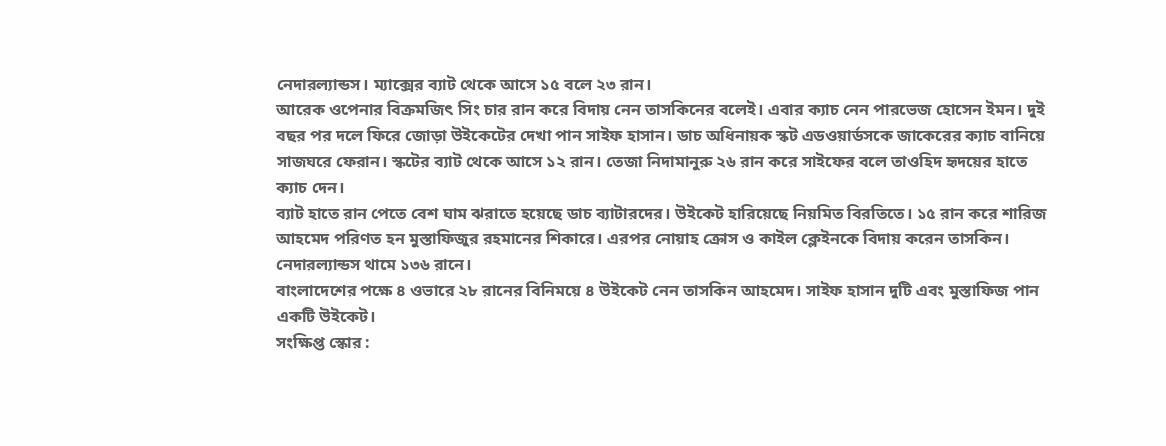নেদারল্যান্ডস। ম্যাক্সের ব্যাট থেকে আসে ১৫ বলে ২৩ রান।
আরেক ওপেনার বিক্রমজিৎ সিং চার রান করে বিদায় নেন তাসকিনের বলেই। এবার ক্যাচ নেন পারভেজ হোসেন ইমন। দুই বছর পর দলে ফিরে জোড়া উইকেটের দেখা পান সাইফ হাসান। ডাচ অধিনায়ক স্কট এডওয়ার্ডসকে জাকেরের ক্যাচ বানিয়ে সাজঘরে ফেরান। স্কটের ব্যাট থেকে আসে ১২ রান। তেজা নিদামানুরু ২৬ রান করে সাইফের বলে তাওহিদ হৃদয়ের হাতে ক্যাচ দেন।
ব্যাট হাতে রান পেতে বেশ ঘাম ঝরাতে হয়েছে ডাচ ব্যাটারদের। উইকেট হারিয়েছে নিয়মিত বিরতিতে। ১৫ রান করে শারিজ আহমেদ পরিণত হন মুস্তাফিজুর রহমানের শিকারে। এরপর নোয়াহ ক্রোস ও কাইল ক্লেইনকে বিদায় করেন তাসকিন। নেদারল্যান্ডস থামে ১৩৬ রানে।
বাংলাদেশের পক্ষে ৪ ওভারে ২৮ রানের বিনিময়ে ৪ উইকেট নেন তাসকিন আহমেদ। সাইফ হাসান দুটি এবং মুস্তাফিজ পান একটি উইকেট।
সংক্ষিপ্ত স্কোর :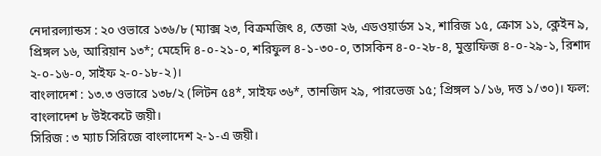নেদারল্যান্ডস : ২০ ওভারে ১৩৬/৮ (ম্যাক্স ২৩, বিক্রমজিৎ ৪, তেজা ২৬, এডওয়ার্ডস ১২, শারিজ ১৫, ক্রোস ১১, ক্লেইন ৯, প্রিঙ্গল ১৬, আরিয়ান ১৩*; মেহেদি ৪-০-২১-০, শরিফুল ৪-১-৩০-০, তাসকিন ৪-০-২৮-৪, মুস্তাফিজ ৪-০-২৯-১, রিশাদ ২-০-১৬-০, সাইফ ২-০-১৮-২)।
বাংলাদেশ : ১৩.৩ ওভারে ১৩৮/২ (লিটন ৫৪*, সাইফ ৩৬*, তানজিদ ২৯, পারভেজ ১৫; প্রিঙ্গল ১/১৬, দত্ত ১/৩০)। ফল: বাংলাদেশ ৮ উইকেটে জয়ী।
সিরিজ : ৩ ম্যাচ সিরিজে বাংলাদেশ ২-১-এ জয়ী।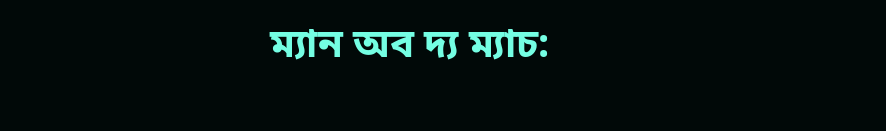ম্যান অব দ্য ম্যাচ: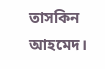তাসকিন আহমেদ।